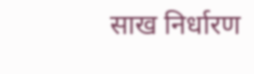साख निर्धारण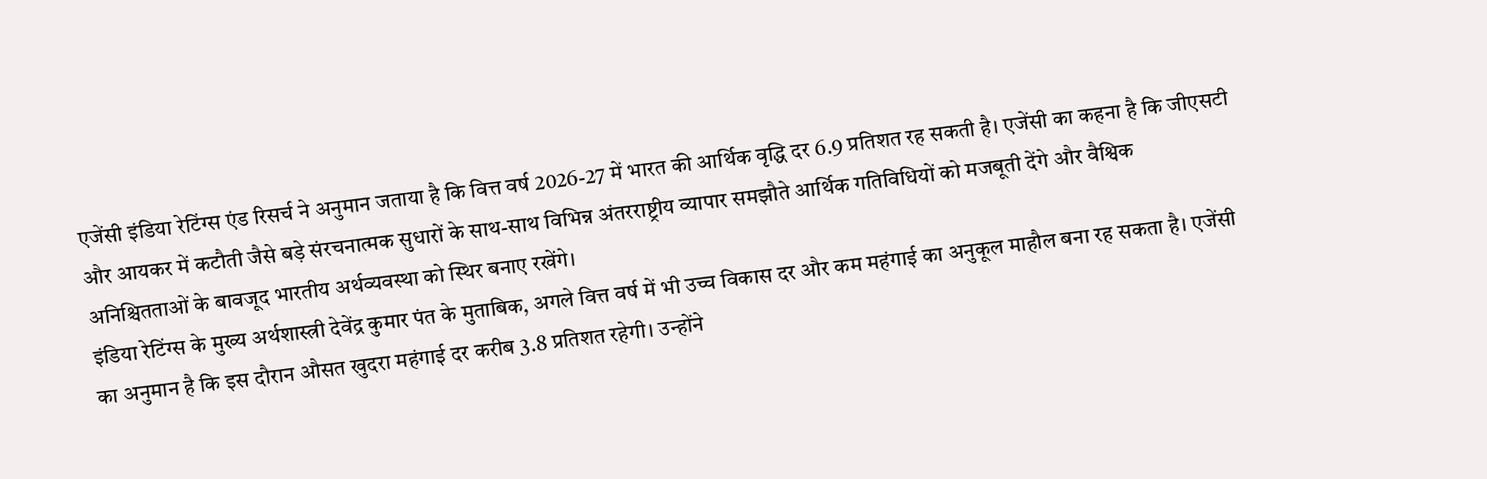एजेंसी इंडिया रेटिंग्स एंड रिसर्च ने अनुमान जताया है कि वित्त वर्ष 2026-27 में भारत की आर्थिक वृद्धि दर 6.9 प्रतिशत रह सकती है। एजेंसी का कहना है कि जीएसटी और आयकर में कटौती जैसे बड़े संरचनात्मक सुधारों के साथ-साथ विभिन्न अंतरराष्ट्रीय व्यापार समझौते आर्थिक गतिविधियों को मजबूती देंगे और वैश्विक अनिश्चितताओं के बावजूद भारतीय अर्थव्यवस्था को स्थिर बनाए रखेंगे।
इंडिया रेटिंग्स के मुख्य अर्थशास्त्री देवेंद्र कुमार पंत के मुताबिक, अगले वित्त वर्ष में भी उच्च विकास दर और कम महंगाई का अनुकूल माहौल बना रह सकता है। एजेंसी का अनुमान है कि इस दौरान औसत खुदरा महंगाई दर करीब 3.8 प्रतिशत रहेगी। उन्होंने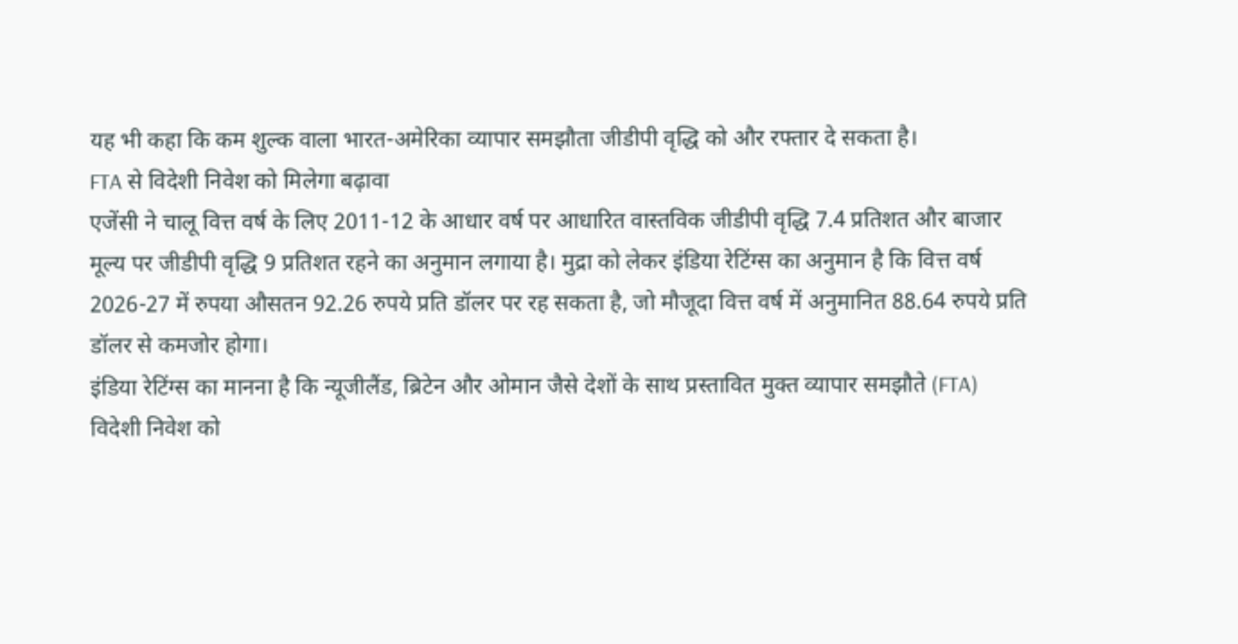यह भी कहा कि कम शुल्क वाला भारत-अमेरिका व्यापार समझौता जीडीपी वृद्धि को और रफ्तार दे सकता है।
FTA से विदेशी निवेश को मिलेगा बढ़ावा
एजेंसी ने चालू वित्त वर्ष के लिए 2011-12 के आधार वर्ष पर आधारित वास्तविक जीडीपी वृद्धि 7.4 प्रतिशत और बाजार मूल्य पर जीडीपी वृद्धि 9 प्रतिशत रहने का अनुमान लगाया है। मुद्रा को लेकर इंडिया रेटिंग्स का अनुमान है कि वित्त वर्ष 2026-27 में रुपया औसतन 92.26 रुपये प्रति डॉलर पर रह सकता है, जो मौजूदा वित्त वर्ष में अनुमानित 88.64 रुपये प्रति डॉलर से कमजोर होगा।
इंडिया रेटिंग्स का मानना है कि न्यूजीलैंड, ब्रिटेन और ओमान जैसे देशों के साथ प्रस्तावित मुक्त व्यापार समझौते (FTA) विदेशी निवेश को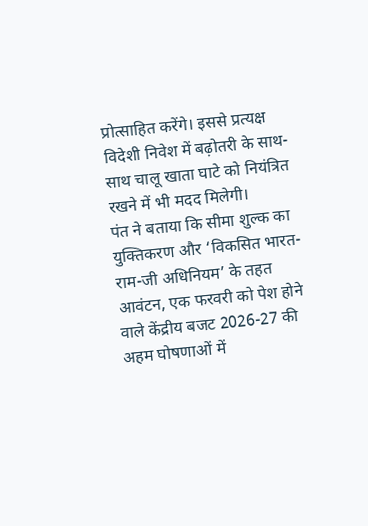प्रोत्साहित करेंगे। इससे प्रत्यक्ष विदेशी निवेश में बढ़ोतरी के साथ-साथ चालू खाता घाटे को नियंत्रित रखने में भी मदद मिलेगी।
पंत ने बताया कि सीमा शुल्क का युक्तिकरण और ‘विकसित भारत-राम-जी अधिनियम’ के तहत आवंटन, एक फरवरी को पेश होने वाले केंद्रीय बजट 2026-27 की अहम घोषणाओं में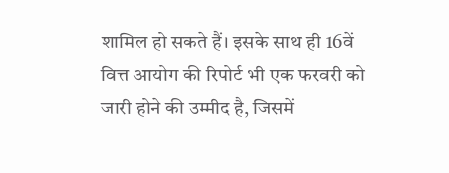शामिल हो सकते हैं। इसके साथ ही 16वें वित्त आयोग की रिपोर्ट भी एक फरवरी को जारी होने की उम्मीद है, जिसमें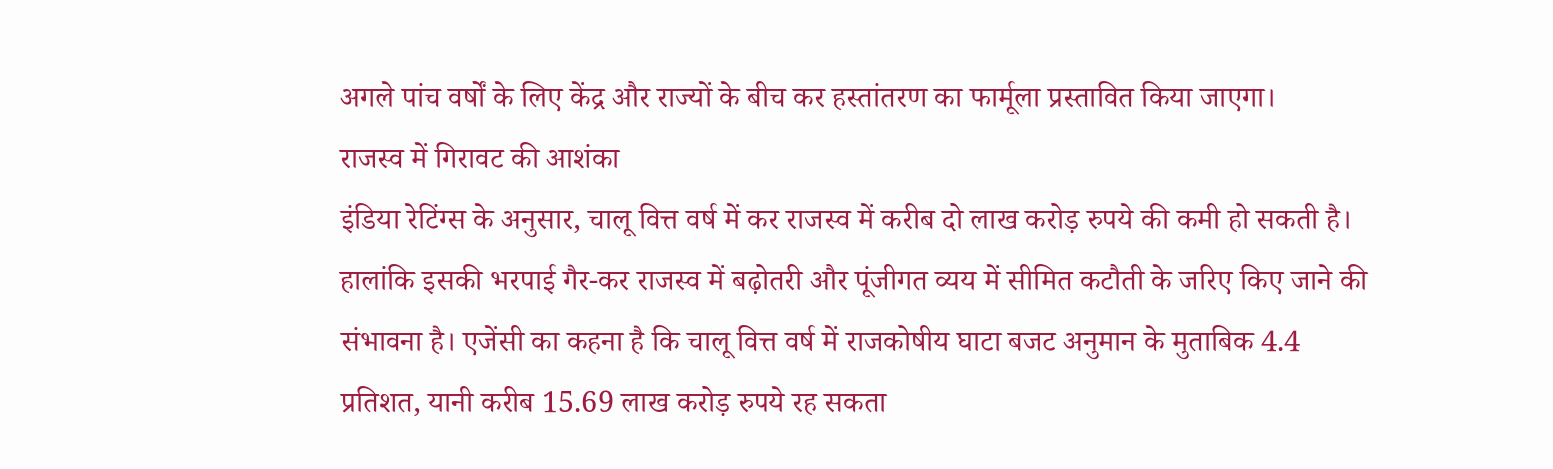अगले पांच वर्षों के लिए केंद्र और राज्यों के बीच कर हस्तांतरण का फार्मूला प्रस्तावित किया जाएगा।
राजस्व में गिरावट की आशंका
इंडिया रेटिंग्स के अनुसार, चालू वित्त वर्ष में कर राजस्व में करीब दो लाख करोड़ रुपये की कमी हो सकती है। हालांकि इसकी भरपाई गैर-कर राजस्व में बढ़ोतरी और पूंजीगत व्यय में सीमित कटौती के जरिए किए जाने की संभावना है। एजेंसी का कहना है कि चालू वित्त वर्ष में राजकोषीय घाटा बजट अनुमान के मुताबिक 4.4 प्रतिशत, यानी करीब 15.69 लाख करोड़ रुपये रह सकता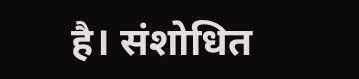है। संशोधित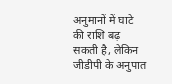अनुमानों में घाटे की राशि बढ़ सकती है, लेकिन जीडीपी के अनुपात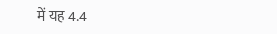में यह 4.4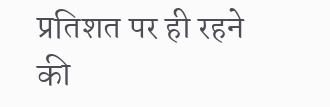प्रतिशत पर ही रहने की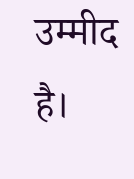उम्मीद है।